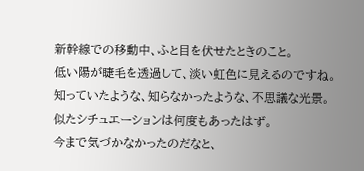新幹線での移動中、ふと目を伏せたときのこと。
低い陽が睫毛を透過して、淡い虹色に見えるのですね。
知っていたような、知らなかったような、不思議な光景。
似たシチュエーションは何度もあったはず。
今まで気づかなかったのだなと、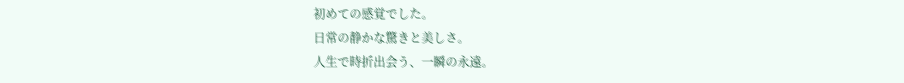初めての感覚でした。
日常の静かな驚きと美しさ。
人生で時折出会う、一瞬の永遠。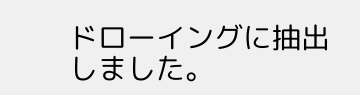ドローイングに抽出しました。